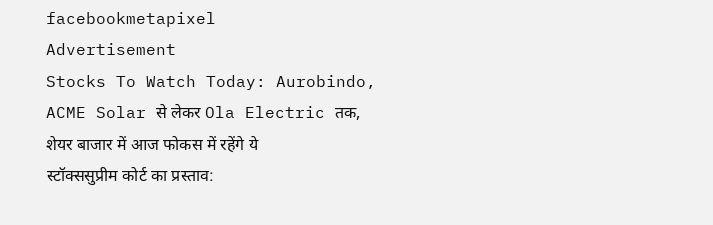facebookmetapixel
Advertisement
Stocks To Watch Today: Aurobindo, ACME Solar से लेकर Ola Electric तक, शेयर बाजार में आज फोकस में रहेंगे ये स्टॉक्ससुप्रीम कोर्ट का प्रस्ताव: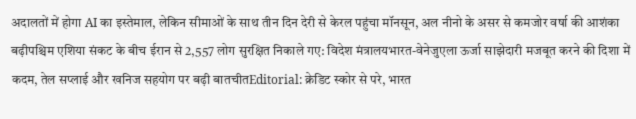अदालतों में होगा AI का इस्तेमाल, लेकिन सीमाओं के साथ तीन दिन देरी से केरल पहुंचा मॉनसून, अल नीनो के असर से कमजोर वर्षा की आशंका बढ़ीपश्चिम एशिया संकट के बीच ईरान से 2,557 लोग सुरक्षित निकाले गए: विदेश मंत्रालयभारत-वेनेजुएला ऊर्जा साझेदारी मजबूत करने की दिशा में कदम, तेल सप्लाई और खनिज सहयोग पर बढ़ी बातचीतEditorial: क्रेडिट स्कोर से परे, भारत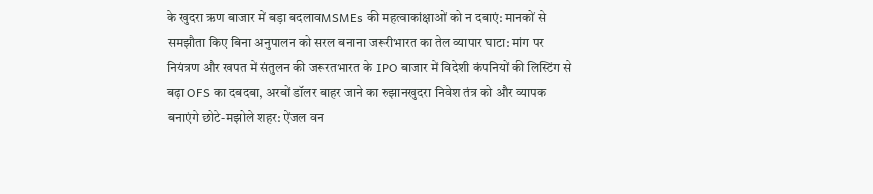के खुदरा ऋण बाजार में बड़ा बदलावMSMEs की महत्वाकांक्षाओं को न दबाएं: मानकों से समझौता किए बिना अनुपालन को सरल बनाना जरूरीभारत का तेल व्यापार घाटा: मांग पर नियंत्रण और खपत में संतुलन की जरूरतभारत के IPO बाजार में विदेशी कंपनियों की लिस्टिंग से बढ़ा OFS का दबदबा, अरबों डॉलर बाहर जाने का रुझानखुदरा निवेश तंत्र को और व्यापक बनाएंगे छोटे-मझोले शहर: ऐंजल वन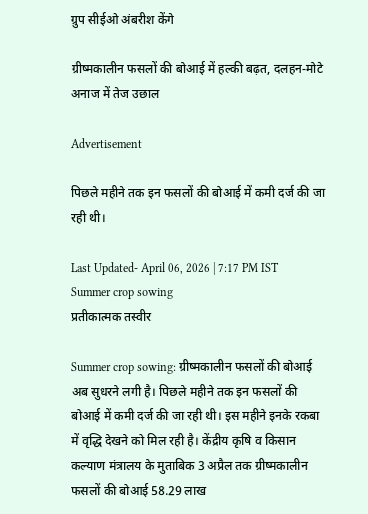ग्रुप सीईओ अंबरीश केंगे

ग्रीष्मकालीन फसलों की बोआई में हल्की बढ़त, दलहन-मोटे अनाज में तेज उछाल

Advertisement

पिछले महीने तक इन फसलों की बोआई में कमी दर्ज की जा रही थी।

Last Updated- April 06, 2026 | 7:17 PM IST
Summer crop sowing
प्रतीकात्मक तस्वीर

Summer crop sowing: ग्रीष्मकालीन फसलों की बोआई अब सुधरने लगी है। पिछले महीने तक इन फसलों की बोआई में कमी दर्ज की जा रही थी। इस महीने इनके रकबा में वृद्धि देखने को मिल रही है। केंद्रीय कृषि व किसान कल्याण मंत्रालय के मुताबिक 3 अप्रैल तक ग्रीष्मकालीन फसलों की बोआई 58.29 लाख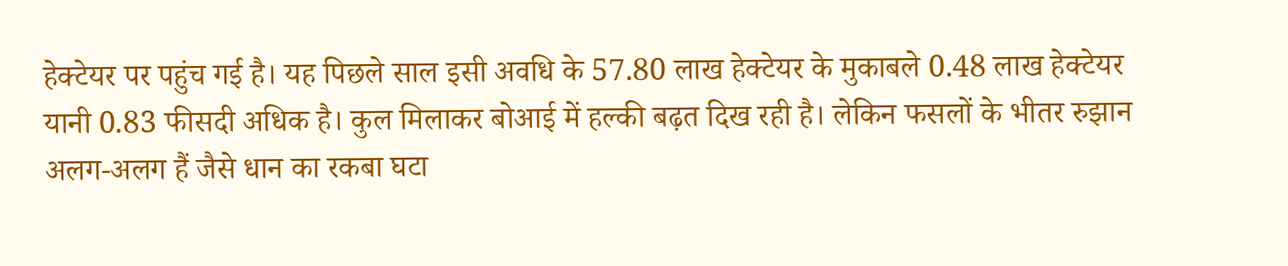हेक्टेयर पर पहुंच गई है। यह पिछले साल इसी अवधि के 57.80 लाख हेक्टेयर के मुकाबले 0.48 लाख हेक्टेयर यानी 0.83 फीसदी अधिक है। कुल मिलाकर बोआई में हल्की बढ़त दिख रही है। लेकिन फसलों के भीतर रुझान अलग-अलग हैं जैसे धान का रकबा घटा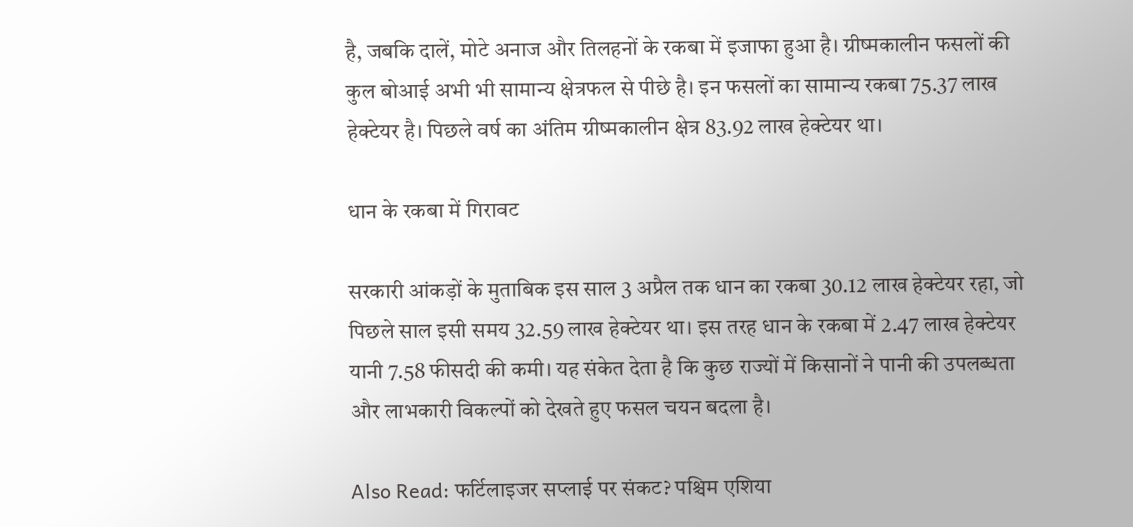है, जबकि दालें, मोटे अनाज और तिलहनों के रकबा में इजाफा हुआ है। ग्रीष्मकालीन फसलों की कुल बोआई अभी भी सामान्य क्षेत्रफल से पीछे है। इन फसलों का सामान्य रकबा 75.37 लाख हेक्टेयर है। पिछले वर्ष का अंतिम ग्रीष्मकालीन क्षेत्र 83.92 लाख हेक्टेयर था।

धान के रकबा में गिरावट

सरकारी आंकड़ों के मुताबिक इस साल 3 अप्रैल तक धान का रकबा 30.12 लाख हेक्टेयर रहा, जो पिछले साल इसी समय 32.59 लाख हेक्टेयर था। इस तरह धान के रकबा में 2.47 लाख हेक्टेयर यानी 7.58 फीसदी की कमी। यह संकेत देता है कि कुछ राज्यों में किसानों ने पानी की उपलब्धता और लाभकारी विकल्पों को देखते हुए फसल चयन बदला है।

Also Read: फर्टिलाइजर सप्लाई पर संकट? पश्चिम एशिया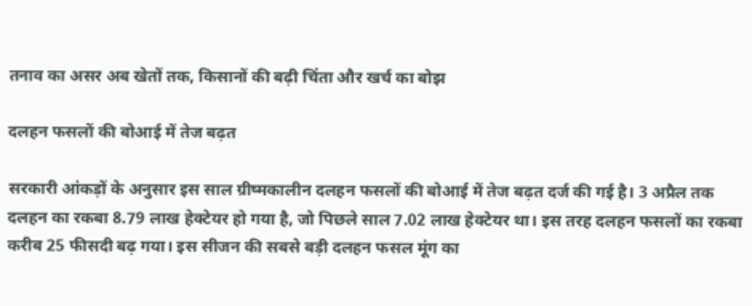तनाव का असर अब खेतों तक, किसानों की बढ़ी चिंता और खर्च का बोझ

दलहन फसलों की बोआई में तेज बढ़त

सरकारी आंकड़ों के अनुसार इस साल ग्रीष्मकालीन दलहन फसलों की बोआई में तेज बढ़त दर्ज की गई है। 3 अप्रैल तक दलहन का रकबा 8.79 लाख हेक्टेयर हो गया है, जो पिछले साल 7.02 लाख हेक्टेयर था। इस तरह दलहन फसलों का रकबा करीब 25 फीसदी बढ़ गया। इस सीजन की सबसे बड़ी दलहन फसल मूंग का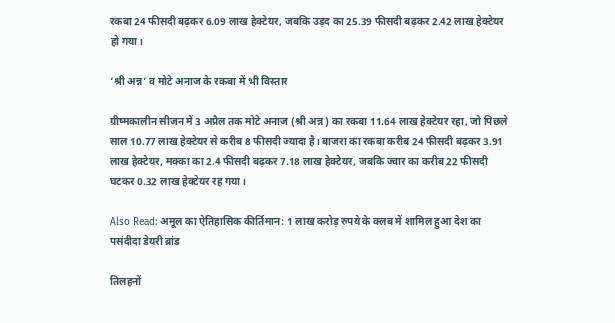रकबा 24 फीसदी बढ़कर 6.09 लाख हेक्टेयर, जबकि उड़द का 25.39 फीसदी बढ़कर 2.42 लाख हेक्टेयर हो गया।

‘श्री अन्न’ व मोटे अनाज के रकबा में भी विस्तार

ग्रीष्मकालीन सीजन में 3 अप्रैल तक मोटे अनाज (श्री अन्न) का रकबा 11.64 लाख हेक्टेयर रहा, जो पिछले साल 10.77 लाख हेक्टेयर से करीब 8 फीसदी ज्यादा है। बाजरा का रकबा करीब 24 फीसदी बढ़कर 3.91 लाख हेक्टेयर, मक्का का 2.4 फीसदी बढ़कर 7.18 लाख हेक्टेयर, जबकि ज्वार का करीब 22 फीसदी घटकर 0.32 लाख हेक्टेयर रह गया।

Also Read: अमूल का ऐतिहासिक कीर्तिमान: 1 लाख करोड़ रुपये के क्लब में शामिल हुआ देश का पसंदीदा डेयरी ब्रांड

तिलहनों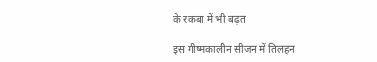के रकबा में भी बढ़त

इस गीष्मकालीन सीजन में तिलहन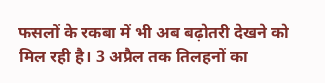फसलों के रकबा में भी अब बढ़ोतरी देखने को मिल रही है। 3 अप्रैल तक तिलहनों का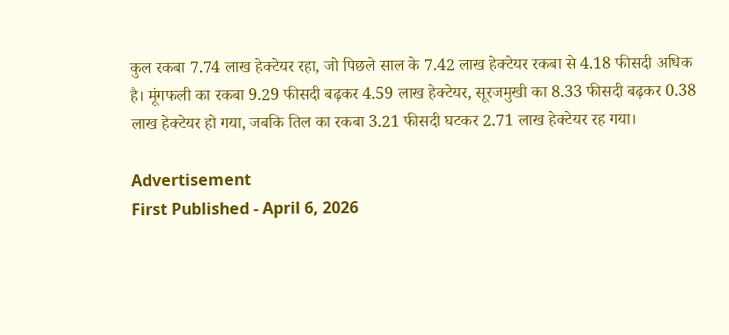कुल रकबा 7.74 लाख हेक्टेयर रहा, जो पिछले साल के 7.42 लाख हेक्टेयर रकबा से 4.18 फीसदी अधिक है। मूंगफली का रकबा 9.29 फीसदी बढ़कर 4.59 लाख हेक्टेयर, सूरजमुखी का 8.33 फीसदी बढ़कर 0.38 लाख हेक्टेयर हो गया, जबकि तिल का रकबा 3.21 फीसदी घटकर 2.71 लाख हेक्टेयर रह गया।

Advertisement
First Published - April 6, 2026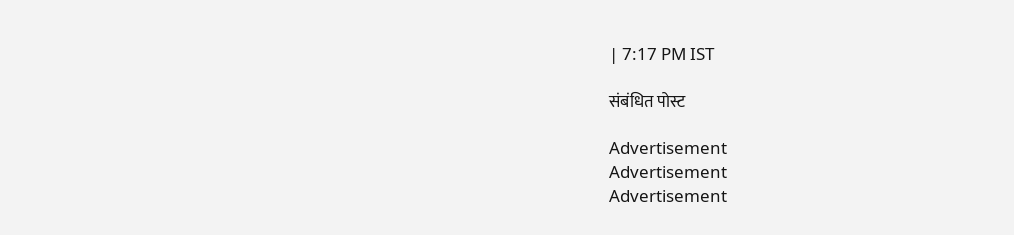| 7:17 PM IST

संबंधित पोस्ट

Advertisement
Advertisement
Advertisement